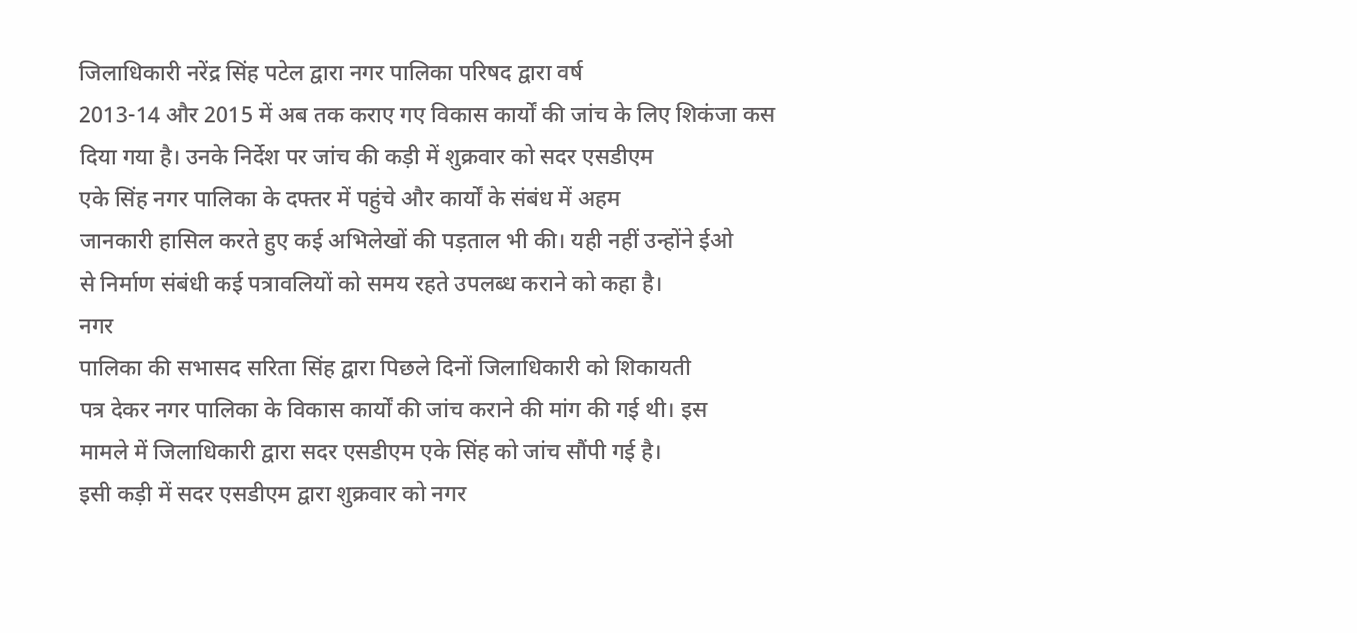जिलाधिकारी नरेंद्र सिंह पटेल द्वारा नगर पालिका परिषद द्वारा वर्ष
2013-14 और 2015 में अब तक कराए गए विकास कार्यों की जांच के लिए शिकंजा कस
दिया गया है। उनके निर्देश पर जांच की कड़ी में शुक्रवार को सदर एसडीएम
एके सिंह नगर पालिका के दफ्तर में पहुंचे और कार्यों के संबंध में अहम
जानकारी हासिल करते हुए कई अभिलेखों की पड़ताल भी की। यही नहीं उन्होंने ईओ
से निर्माण संबंधी कई पत्रावलियों को समय रहते उपलब्ध कराने को कहा है।
नगर
पालिका की सभासद सरिता सिंह द्वारा पिछले दिनों जिलाधिकारी को शिकायती
पत्र देकर नगर पालिका के विकास कार्यों की जांच कराने की मांग की गई थी। इस
मामले में जिलाधिकारी द्वारा सदर एसडीएम एके सिंह को जांच सौंपी गई है।
इसी कड़ी में सदर एसडीएम द्वारा शुक्रवार को नगर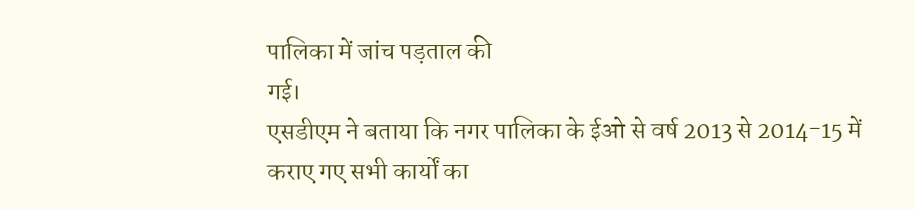पालिका में जांच पड़ताल की
गई।
एसडीएम ने बताया कि नगर पालिका के ईओ से वर्ष 2013 से 2014-15 में
कराए गए सभी कार्यों का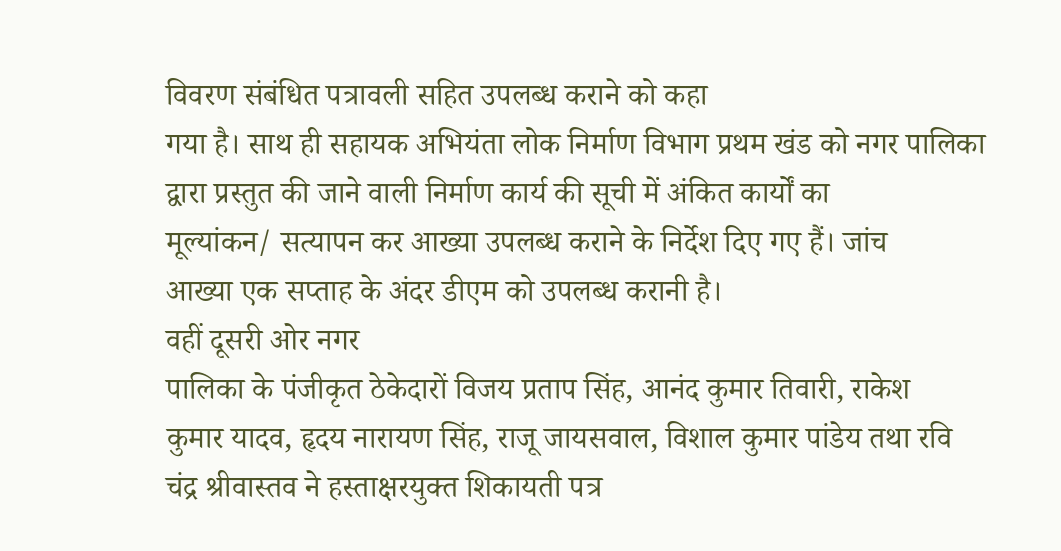विवरण संबंधित पत्रावली सहित उपलब्ध कराने को कहा
गया है। साथ ही सहायक अभियंता लोक निर्माण विभाग प्रथम खंड को नगर पालिका
द्वारा प्रस्तुत की जाने वाली निर्माण कार्य की सूची में अंकित कार्यों का
मूल्यांकन/ सत्यापन कर आख्या उपलब्ध कराने के निर्देश दिए गए हैं। जांच
आख्या एक सप्ताह के अंदर डीएम को उपलब्ध करानी है।
वहीं दूसरी ओर नगर
पालिका के पंजीकृत ठेकेदारों विजय प्रताप सिंह, आनंद कुमार तिवारी, राकेश
कुमार यादव, हृदय नारायण सिंह, राजू जायसवाल, विशाल कुमार पांडेय तथा रवि
चंद्र श्रीवास्तव ने हस्ताक्षरयुक्त शिकायती पत्र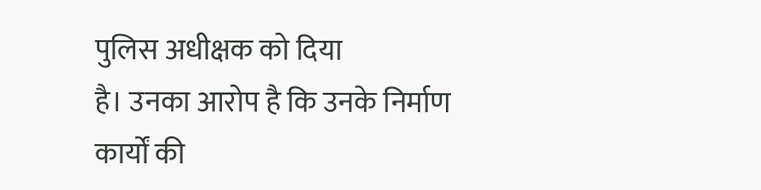पुलिस अधीक्षक को दिया
है। उनका आरोप है कि उनके निर्माण कार्यों की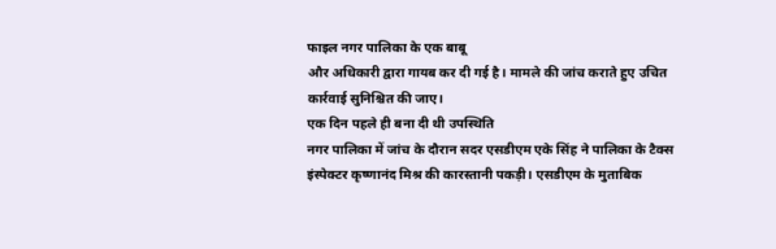फाइल नगर पालिका के एक बाबू
और अधिकारी द्वारा गायब कर दी गई है। मामले की जांच कराते हुए उचित
कार्रवाई सुनिश्चित की जाए।
एक दिन पहले ही बना दी थी उपस्थिति
नगर पालिका में जांच के दौरान सदर एसडीएम एके सिंह ने पालिका के टैक्स
इंस्पेक्टर कृष्णानंद मिश्र की कारस्तानी पकड़ी। एसडीएम के मुताबिक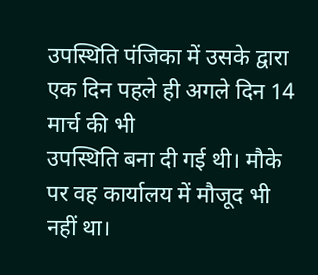उपस्थिति पंजिका में उसके द्वारा एक दिन पहले ही अगले दिन 14 मार्च की भी
उपस्थिति बना दी गई थी। मौके पर वह कार्यालय में मौजूद भी नहीं था।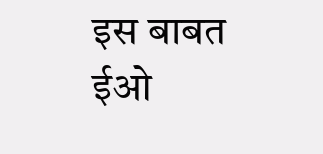इस बाबत
ईओ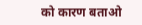को कारण बताओ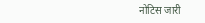नोटिस जारी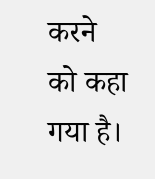करने को कहा गया है।